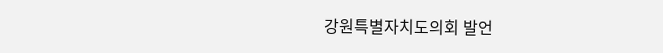강원특별자치도의회 발언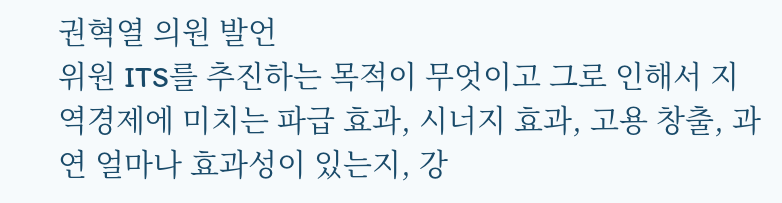권혁열 의원 발언
위원 ITS를 추진하는 목적이 무엇이고 그로 인해서 지역경제에 미치는 파급 효과, 시너지 효과, 고용 창출, 과연 얼마나 효과성이 있는지, 강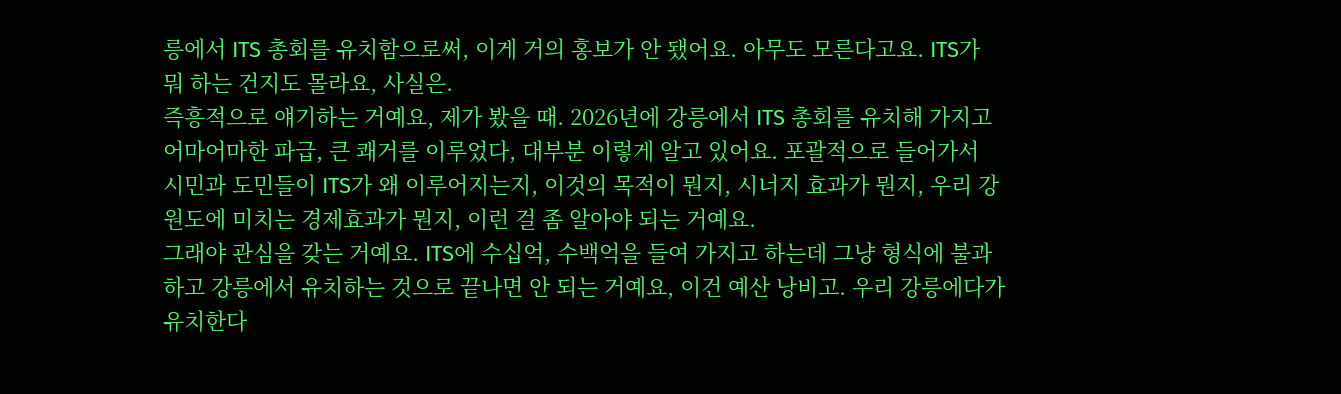릉에서 ITS 총회를 유치함으로써, 이게 거의 홍보가 안 됐어요. 아무도 모른다고요. ITS가 뭐 하는 건지도 몰라요, 사실은.
즉흥적으로 얘기하는 거예요, 제가 봤을 때. 2026년에 강릉에서 ITS 총회를 유치해 가지고 어마어마한 파급, 큰 쾌거를 이루었다, 대부분 이렇게 알고 있어요. 포괄적으로 들어가서 시민과 도민들이 ITS가 왜 이루어지는지, 이것의 목적이 뭔지, 시너지 효과가 뭔지, 우리 강원도에 미치는 경제효과가 뭔지, 이런 걸 좀 알아야 되는 거예요.
그래야 관심을 갖는 거예요. ITS에 수십억, 수백억을 들여 가지고 하는데 그냥 형식에 불과하고 강릉에서 유치하는 것으로 끝나면 안 되는 거예요, 이건 예산 낭비고. 우리 강릉에다가 유치한다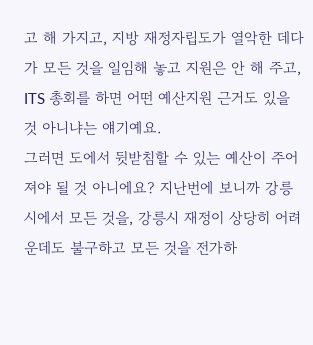고 해 가지고, 지방 재정자립도가 열악한 데다가 모든 것을 일임해 놓고 지원은 안 해 주고, ITS 총회를 하면 어떤 예산지원 근거도 있을 것 아니냐는 얘기예요.
그러면 도에서 뒷받침할 수 있는 예산이 주어져야 될 것 아니에요? 지난번에 보니까 강릉시에서 모든 것을, 강릉시 재정이 상당히 어려운데도 불구하고 모든 것을 전가하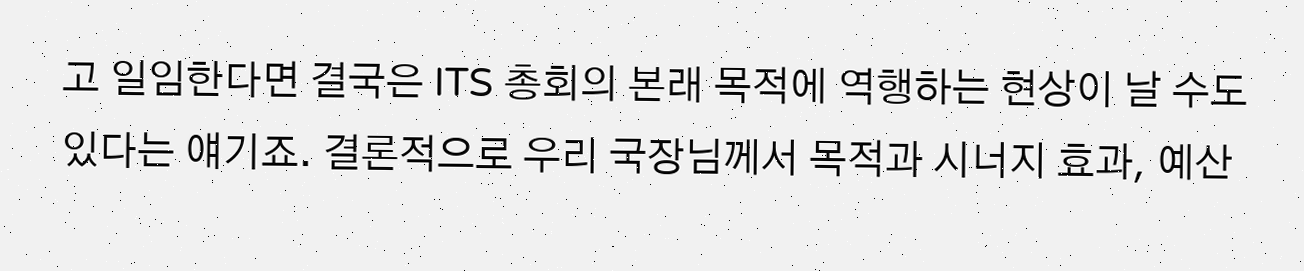고 일임한다면 결국은 ITS 총회의 본래 목적에 역행하는 현상이 날 수도 있다는 얘기죠. 결론적으로 우리 국장님께서 목적과 시너지 효과, 예산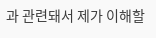과 관련돼서 제가 이해할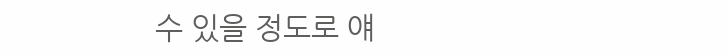수 있을 정도로 얘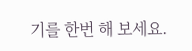기를 한번 해 보세요.